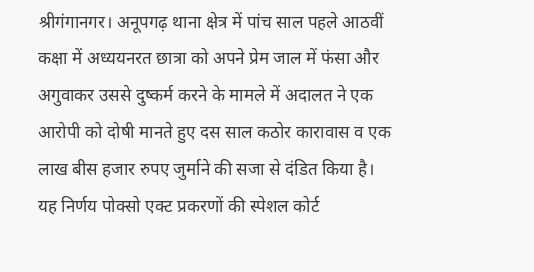श्रीगंगानगर। अनूपगढ़ थाना क्षेत्र में पांच साल पहले आठवीं कक्षा में अध्ययनरत छात्रा को अपने प्रेम जाल में फंसा और अगुवाकर उससे दुष्कर्म करने के मामले में अदालत ने एक आरोपी को दोषी मानते हुए दस साल कठोर कारावास व एक लाख बीस हजार रुपए जुर्माने की सजा से दंडित किया है। यह निर्णय पोक्सो एक्ट प्रकरणों की स्पेशल कोर्ट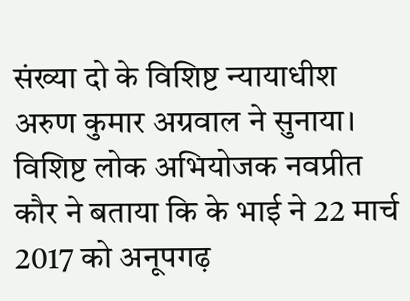संख्या दो के विशिष्ट न्यायाधीश अरुण कुमार अग्रवाल ने सुनाया।
विशिष्ट लोक अभियोजक नवप्रीत कौर ने बताया कि के भाई ने 22 मार्च 2017 को अनूपगढ़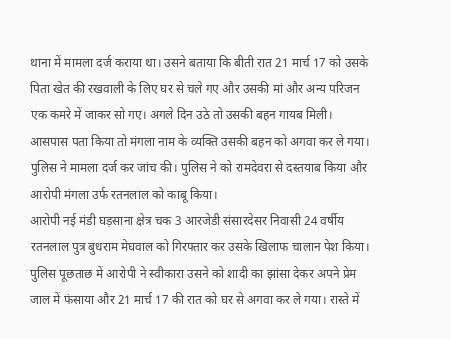थाना में मामला दर्ज कराया था। उसने बताया कि बीती रात 21 मार्च 17 को उसके पिता खेत की रखवाली के लिए घर से चले गए और उसकी मां और अन्य परिजन एक कमरे में जाकर सो गए। अगले दिन उठे तो उसकी बहन गायब मिली। आसपास पता किया तो मंगला नाम के व्यक्ति उसकी बहन को अगवा कर ले गया। पुलिस ने मामला दर्ज कर जांच की। पुलिस ने को रामदेवरा से दस्तयाब किया और आरोपी मंगला उर्फ रतनलाल को काबू किया।
आरोपी नई मंडी घड़साना क्षेत्र चक 3 आरजेडी संसारदेसर निवासी 24 वर्षीय रतनलाल पुत्र बुधराम मेघवाल को गिरफ्तार कर उसके खिलाफ चालान पेश किया। पुलिस पूछताछ में आरोपी ने स्वीकारा उसने को शादी का झांसा देकर अपने प्रेम जाल में फंसाया और 21 मार्च 17 की रात को घर से अगवा कर ले गया। रास्ते में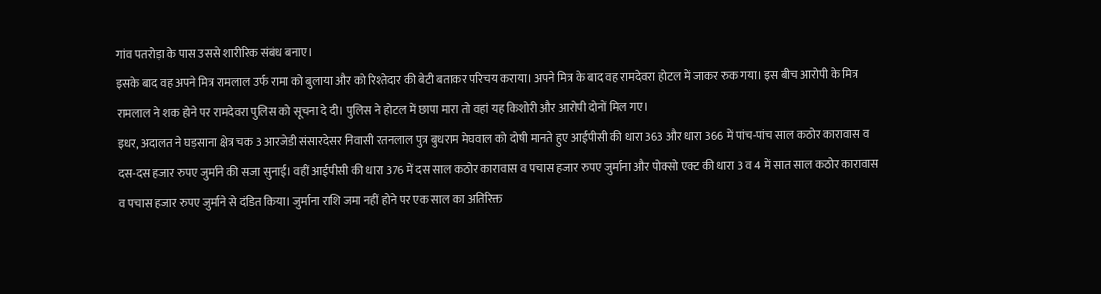गांव पतरोड़ा के पास उससे शारीरिक संबंध बनाए।
इसके बाद वह अपने मित्र रामलाल उर्फ रामा को बुलाया और को रिश्तेदार की बेटी बताकर परिचय कराया। अपने मित्र के बाद वह रामदेवरा होटल में जाकर रुक गया। इस बीच आरोपी के मित्र रामलाल ने शक होने पर रामदेवरा पुलिस को सूचना दे दी। पुलिस ने होटल में छापा मारा तो वहां यह किशोरी और आरोपी दोनों मिल गए।
इधर, अदालत ने घड़साना क्षेत्र चक 3 आरजेडी संसारदेसर निवासी रतनलाल पुत्र बुधराम मेघवाल को दोषी मानते हुए आईपीसी की धारा 363 और धारा 366 में पांच-पांच साल कठोर कारावास व दस-दस हजार रुपए जुर्माने की सजा सुनाई। वहीं आईपीसी की धारा 376 में दस साल कठोर कारावास व पचास हजार रुपए जुर्माना और पोक्सो एक्ट की धारा 3 व 4 में सात साल कठोर कारावास व पचास हजार रुपए जुर्माने से दंडित किया। जुर्माना राशि जमा नहीं होने पर एक साल का अतिरिक्त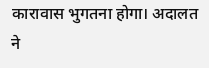कारावास भुगतना होगा। अदालत ने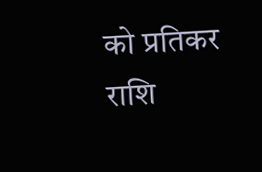को प्रतिकर राशि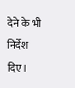देने के भी निर्देश दिए।